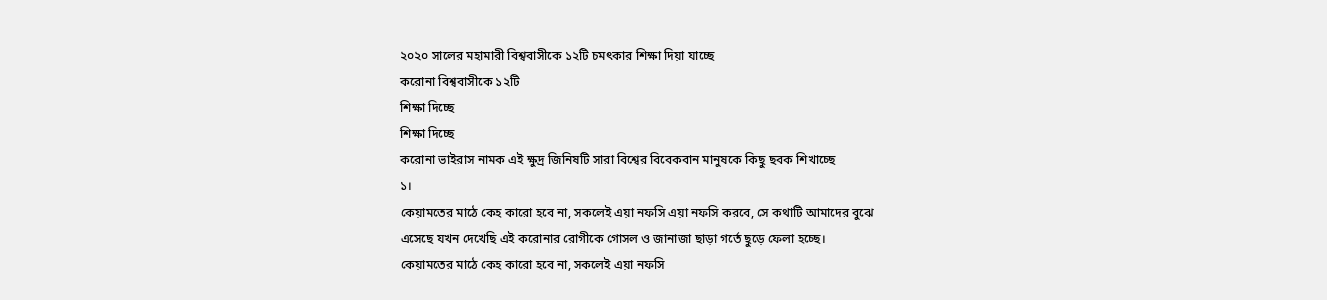২০২০ সালের মহামারী বিশ্ববাসীকে ১২টি চমৎকার শিক্ষা দিয়া যাচ্ছে
করোনা বিশ্ববাসীকে ১২টি
শিক্ষা দিচ্ছে
শিক্ষা দিচ্ছে
করোনা ভাইরাস নামক এই ক্ষুদ্র জিনিষটি সারা বিশ্বের বিবেকবান মানুষকে কিছু ছবক শিখাচ্ছে
১।
কেয়ামতের মাঠে কেহ কারো হবে না, সকলেই এয়া নফসি এয়া নফসি করবে, সে কথাটি আমাদের বুঝে
এসেছে যখন দেখেছি এই করোনার রোগীকে গোসল ও জানাজা ছাড়া গর্তে ছুড়ে ফেলা হচ্ছে।
কেয়ামতের মাঠে কেহ কারো হবে না, সকলেই এয়া নফসি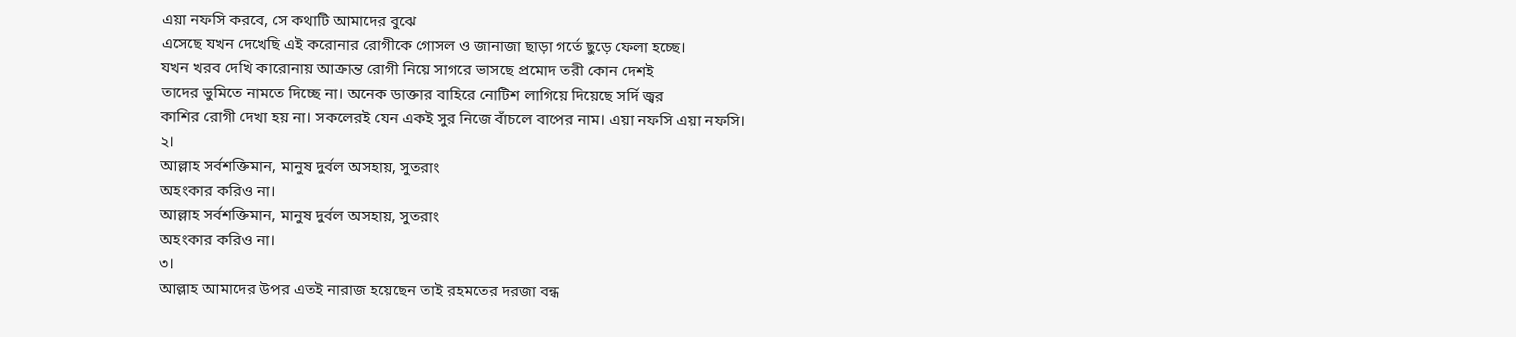এয়া নফসি করবে, সে কথাটি আমাদের বুঝে
এসেছে যখন দেখেছি এই করোনার রোগীকে গোসল ও জানাজা ছাড়া গর্তে ছুড়ে ফেলা হচ্ছে।
যখন খরব দেখি কারোনায় আক্রান্ত রোগী নিয়ে সাগরে ভাসছে প্রমোদ তরী কোন দেশই
তাদের ভুমিতে নামতে দিচ্ছে না। অনেক ডাক্তার বাহিরে নোটিশ লাগিয়ে দিয়েছে সর্দি জ্বর
কাশির রোগী দেখা হয় না। সকলেরই যেন একই সুর নিজে বাঁচলে বাপের নাম। এয়া নফসি এয়া নফসি।
২।
আল্লাহ সর্বশক্তিমান, মানুষ দুর্বল অসহায়, সুতরাং
অহংকার করিও না।
আল্লাহ সর্বশক্তিমান, মানুষ দুর্বল অসহায়, সুতরাং
অহংকার করিও না।
৩।
আল্লাহ আমাদের উপর এতই নারাজ হয়েছেন তাই রহমতের দরজা বন্ধ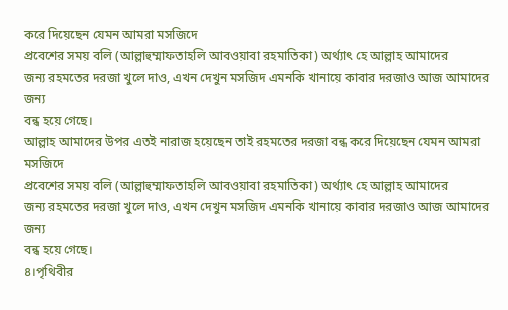করে দিয়েছেন যেমন আমরা মসজিদে
প্রবেশের সময় বলি (আল্লাহুম্মাফতাহলি আবওয়াবা রহমাতিকা) অর্থ্যাৎ হে আল্লাহ আমাদের
জন্য রহমতের দরজা খুলে দাও, এখন দেখুন মসজিদ এমনকি খানায়ে কাবার দরজাও আজ আমাদের জন্য
বন্ধ হয়ে গেছে।
আল্লাহ আমাদের উপর এতই নারাজ হয়েছেন তাই রহমতের দরজা বন্ধ করে দিয়েছেন যেমন আমরা মসজিদে
প্রবেশের সময় বলি (আল্লাহুম্মাফতাহলি আবওয়াবা রহমাতিকা) অর্থ্যাৎ হে আল্লাহ আমাদের
জন্য রহমতের দরজা খুলে দাও, এখন দেখুন মসজিদ এমনকি খানায়ে কাবার দরজাও আজ আমাদের জন্য
বন্ধ হয়ে গেছে।
৪।পৃথিবীর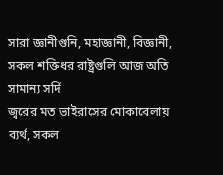সারা জ্ঞানীগুনি, মহাজ্ঞানী, বিজ্ঞানী, সকল শক্তিধর রাষ্ট্রগুলি আজ অতি সামান্য সর্দি
জ্বরের মত ভাইরাসের মোকাবেলায় ব্যর্থ, সকল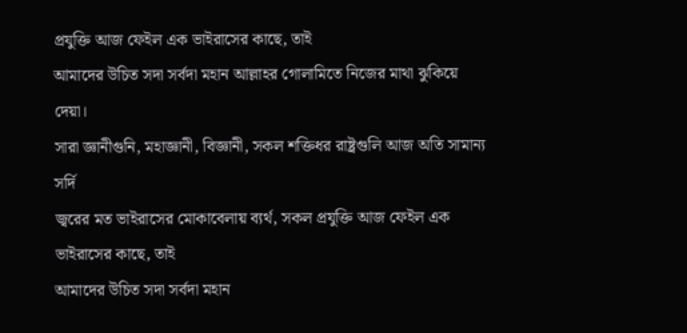প্রযুক্তি আজ ফেইল এক ভাইরাসের কাছে, তাই
আমাদের উচিত সদা সর্বদা মহান আল্লাহর গোলামিতে নিজের মাথা ঝুকিয়ে দেয়া।
সারা জ্ঞানীগুনি, মহাজ্ঞানী, বিজ্ঞানী, সকল শক্তিধর রাষ্ট্রগুলি আজ অতি সামান্য সর্দি
জ্বরের মত ভাইরাসের মোকাবেলায় ব্যর্থ, সকল প্রযুক্তি আজ ফেইল এক ভাইরাসের কাছে, তাই
আমাদের উচিত সদা সর্বদা মহান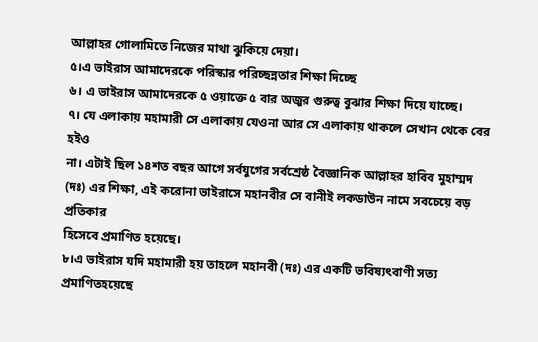আল্লাহর গোলামিতে নিজের মাথা ঝুকিয়ে দেয়া।
৫।এ ভাইরাস আমাদেরকে পরিস্কার পরিচ্ছন্নতার শিক্ষা দিচ্ছে
৬। এ ভাইরাস আমাদেরকে ৫ ওয়াক্তে ৫ বার অজুর গুরুত্ব বুঝার শিক্ষা দিয়ে যাচ্ছে।
৭। যে এলাকায় মহামারী সে এলাকায় যেওনা আর সে এলাকায় থাকলে সেখান থেকে বের হইও
না। এটাই ছিল ১৪শত বছর আগে সর্বযুগের সর্বশ্রেষ্ঠ বৈজ্ঞানিক আল্লাহর হাবিব মুহাম্মদ
(দঃ) এর শিক্ষা, এই করোনা ভাইরাসে মহানবীর সে বানীই লকডাউন নামে সবচেয়ে বড় প্রতিকার
হিসেবে প্রমাণিত হয়েছে।
৮।এ ভাইরাস যদি মহামারী হয় তাহলে মহানবী (দঃ) এর একটি ভবিষ্যৎবাণী সত্য প্রমাণিতহয়েছে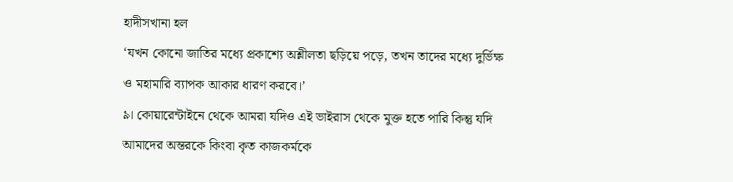হাদীসখানা হল
‘যখন কোনো জাতির মধ্যে প্রকাশ্যে অশ্লীলতা ছড়িয়ে পড়ে, তখন তাদের মধ্যে দুর্ভিক্ষ
ও মহামারি ব্যাপক আকার ধারণ করবে।’
৯। কোয়ারেন্টাইনে থেকে আমরা যদিও এই ভাইরাস থেকে মুক্ত হতে পারি কিন্তু যদি
আমাদের অন্তরকে কিংবা কৃত কাজকর্মকে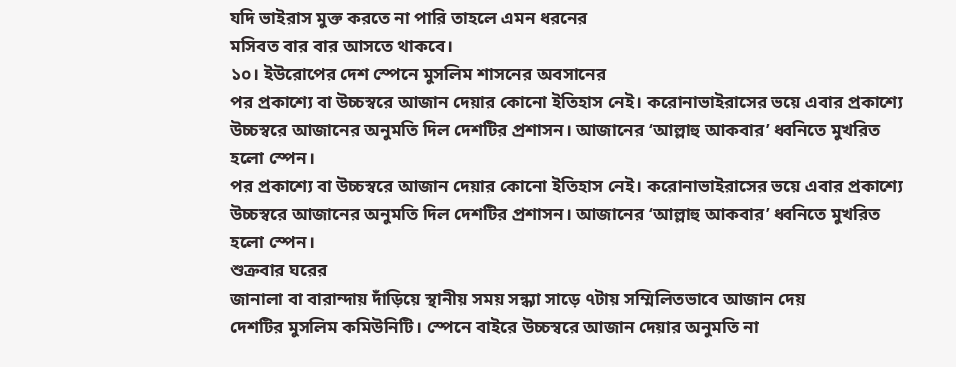যদি ভাইরাস মুক্ত করতে না পারি তাহলে এমন ধরনের
মসিবত বার বার আসতে থাকবে।
১০। ইউরোপের দেশ স্পেনে মুসলিম শাসনের অবসানের
পর প্রকাশ্যে বা উচ্চস্বরে আজান দেয়ার কোনো ইতিহাস নেই। করোনাভাইরাসের ভয়ে এবার প্রকাশ্যে
উচ্চস্বরে আজানের অনুমতি দিল দেশটির প্রশাসন। আজানের ‘আল্লাহু আকবার’ ধ্বনিতে মুখরিত
হলো স্পেন।
পর প্রকাশ্যে বা উচ্চস্বরে আজান দেয়ার কোনো ইতিহাস নেই। করোনাভাইরাসের ভয়ে এবার প্রকাশ্যে
উচ্চস্বরে আজানের অনুমতি দিল দেশটির প্রশাসন। আজানের ‘আল্লাহু আকবার’ ধ্বনিতে মুখরিত
হলো স্পেন।
শুক্রবার ঘরের
জানালা বা বারান্দায় দাঁড়িয়ে স্থানীয় সময় সন্ধ্যা সাড়ে ৭টায় সম্মিলিতভাবে আজান দেয়
দেশটির মুসলিম কমিউনিটি। স্পেনে বাইরে উচ্চস্বরে আজান দেয়ার অনুমতি না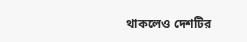থাকলেও দেশটির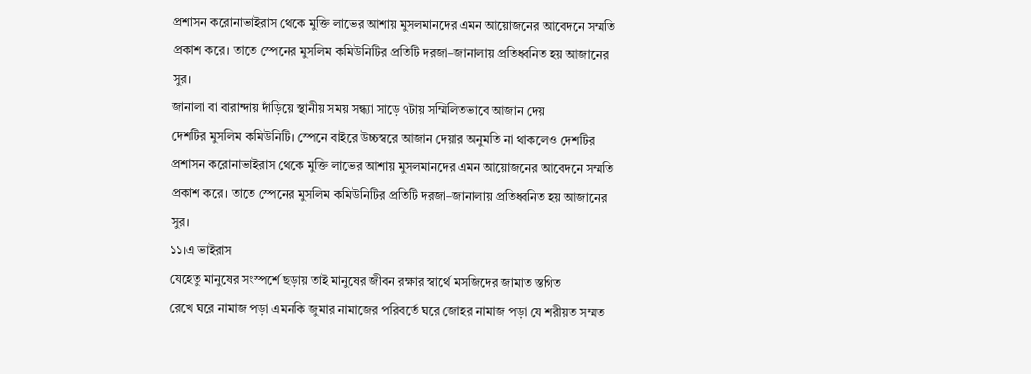প্রশাসন করোনাভাইরাস থেকে মুক্তি লাভের আশায় মুসলমানদের এমন আয়োজনের আবেদনে সম্মতি
প্রকাশ করে। তাতে স্পেনের মুসলিম কমিউনিটির প্রতিটি দরজা–জানালায় প্রতিধ্বনিত হয় আজানের
সুর।
জানালা বা বারান্দায় দাঁড়িয়ে স্থানীয় সময় সন্ধ্যা সাড়ে ৭টায় সম্মিলিতভাবে আজান দেয়
দেশটির মুসলিম কমিউনিটি। স্পেনে বাইরে উচ্চস্বরে আজান দেয়ার অনুমতি না থাকলেও দেশটির
প্রশাসন করোনাভাইরাস থেকে মুক্তি লাভের আশায় মুসলমানদের এমন আয়োজনের আবেদনে সম্মতি
প্রকাশ করে। তাতে স্পেনের মুসলিম কমিউনিটির প্রতিটি দরজা–জানালায় প্রতিধ্বনিত হয় আজানের
সুর।
১১।এ ভাইরাস
যেহেতু মানুষের সংস্পর্শে ছড়ায় তাই মানুষের জীবন রক্ষার স্বার্থে মসজিদের জামাত স্তগিত
রেখে ঘরে নামাজ পড়া এমনকি জুমার নামাজের পরিবর্তে ঘরে জোহর নামাজ পড়া যে শরীয়ত সম্মত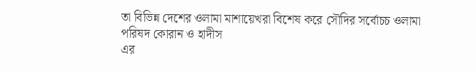তা বিভিন্ন দেশের ওলামা মাশায়েখরা বিশেষ করে সৌদির সর্বোচচ ওলামা পরিষদ কোরান ও হাদীস
এর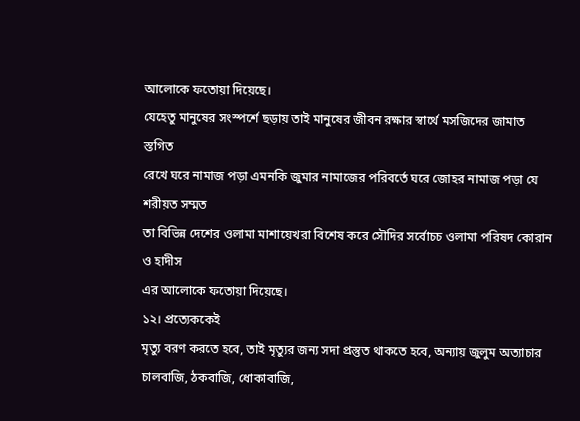আলোকে ফতোয়া দিয়েছে।
যেহেতু মানুষের সংস্পর্শে ছড়ায় তাই মানুষের জীবন রক্ষার স্বার্থে মসজিদের জামাত স্তগিত
রেখে ঘরে নামাজ পড়া এমনকি জুমার নামাজের পরিবর্তে ঘরে জোহর নামাজ পড়া যে শরীয়ত সম্মত
তা বিভিন্ন দেশের ওলামা মাশায়েখরা বিশেষ করে সৌদির সর্বোচচ ওলামা পরিষদ কোরান ও হাদীস
এর আলোকে ফতোয়া দিয়েছে।
১২। প্রত্যেককেই
মৃত্যু বরণ করতে হবে, তাই মৃত্যুর জন্য সদা প্রস্তুত থাকতে হবে, অন্যায় জুলুম অত্যাচার
চালবাজি, ঠকবাজি, ধোকাবাজি,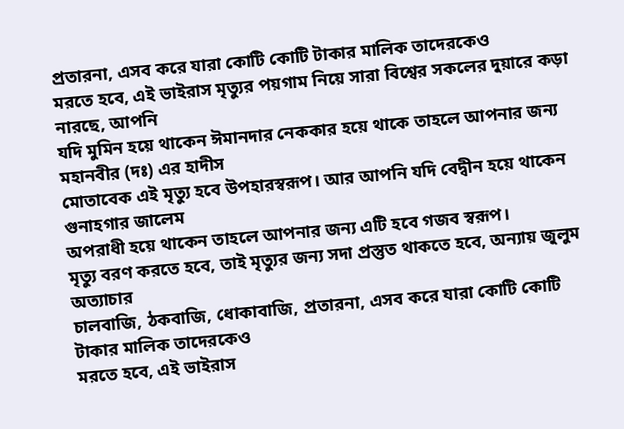প্রতারনা, এসব করে যারা কোটি কোটি টাকার মালিক তাদেরকেও
মরতে হবে, এই ভাইরাস মৃত্যুর পয়গাম নিয়ে সারা বিশ্বের সকলের দুয়ারে কড়া নারছে, আপনি
যদি মুমিন হয়ে থাকেন ঈমানদার নেককার হয়ে থাকে তাহলে আপনার জন্য মহানবীর (দঃ) এর হাদীস
মোতাবেক এই মৃত্যু হবে উপহারস্বরূপ। আর আপনি যদি বেদ্বীন হয়ে থাকেন গুনাহগার জালেম
অপরাধী হয়ে থাকেন তাহলে আপনার জন্য এটি হবে গজব স্বরূপ।
মৃত্যু বরণ করতে হবে, তাই মৃত্যুর জন্য সদা প্রস্তুত থাকতে হবে, অন্যায় জুলুম অত্যাচার
চালবাজি, ঠকবাজি, ধোকাবাজি, প্রতারনা, এসব করে যারা কোটি কোটি টাকার মালিক তাদেরকেও
মরতে হবে, এই ভাইরাস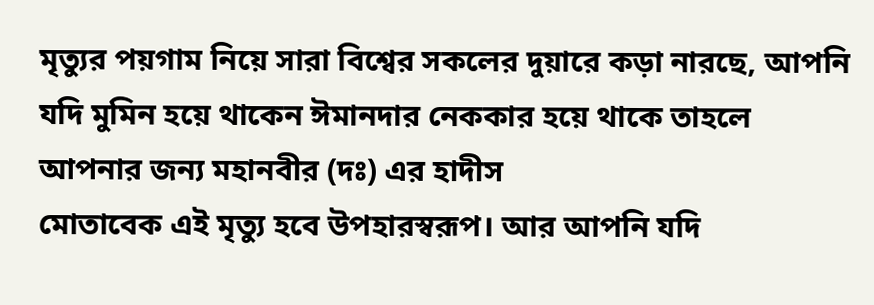মৃত্যুর পয়গাম নিয়ে সারা বিশ্বের সকলের দুয়ারে কড়া নারছে, আপনি
যদি মুমিন হয়ে থাকেন ঈমানদার নেককার হয়ে থাকে তাহলে আপনার জন্য মহানবীর (দঃ) এর হাদীস
মোতাবেক এই মৃত্যু হবে উপহারস্বরূপ। আর আপনি যদি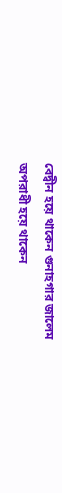বেদ্বীন হয়ে থাকেন গুনাহগার জালেম
অপরাধী হয়ে থাকেন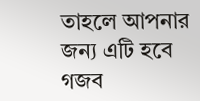তাহলে আপনার জন্য এটি হবে গজব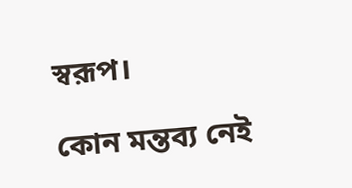স্বরূপ।

কোন মন্তব্য নেই